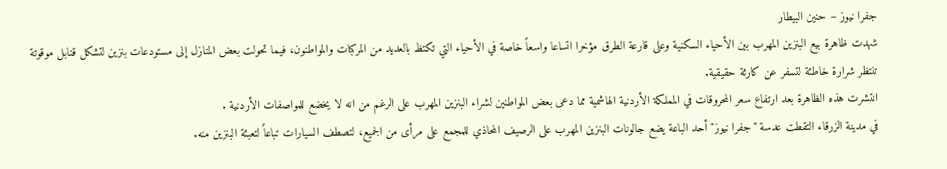جفرا نيوز – حنين البيطار
شهدت ظاهرة بيع البنزين المهرب بين الأحياء السكنية وعلى قارعة الطرق مؤخرا اتساعا واسعاً خاصة في الأحياء التي تكتظ بالعديد من المركبات والمواطنون، فيما تحولت بعض المنازل إلى مستودعات بنزين لتشكل قنابل موقوتة تنتظر شرارة خاطئة لتسفر عن كارثة حقيقية.
انتشرت هذه الظاهرة بعد ارتفاع سعر المحروقات في المملكة الأردنية الهاشمية مما دعى بعض المواطنين لشراء البنزين المهرب على الرغم من انه لا يخضع للمواصفات الأردنية .
في مدينة الزرقاء التقطت عدسة "جفرا نيوز" أحد الباعة يضع جالونات البنزين المهرب على الرصيف المحاذي للمجمع على مرأى من الجميع، لتصطف السيارات تباعاً لتعبئة البنزين منه.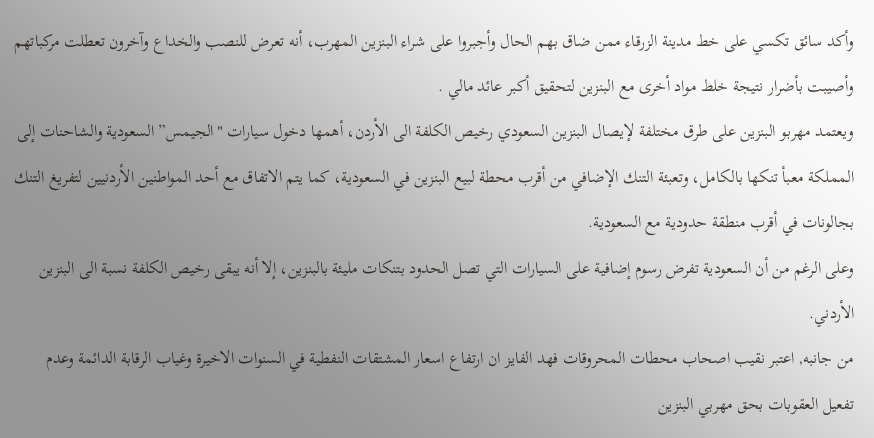وأكد سائق تكسي على خط مدينة الزرقاء ممن ضاق بهم الحال وأجبروا على شراء البنزين المهرب، أنه تعرض للنصب والخداع وآخرون تعطلت مركباتهم وأصيبت بأضرار نتيجة خلط مواد أخرى مع البنزين لتحقيق أكبر عائد مالي .
ويعتمد مهربو البنزين على طرق مختلفة لإيصال البنزين السعودي رخيص الكلفة الى الأردن، أهمها دخول سيارات "الجيمس” السعودية والشاحنات إلى المملكة معبأ تنكها بالكامل، وتعبئة التنك الإضافي من أقرب محطة لبيع البنزين في السعودية، كما يتم الاتفاق مع أحد المواطنين الأردنيين لتفريغ التنك بجالونات في أقرب منطقة حدودية مع السعودية.
وعلى الرغم من أن السعودية تفرض رسوم إضافية على السيارات التي تصل الحدود بتنكات مليئة بالبنزين، إلا أنه يبقى رخيص الكلفة نسبة الى البنزين الأردني.
من جانبه, اعتبر نقيب اصحاب محطات المحروقات فهد الفايز ان ارتفاع اسعار المشتقات النفطية في السنوات الاخيرة وغياب الرقابة الدائمة وعدم تفعيل العقوبات بحق مهربي البنزين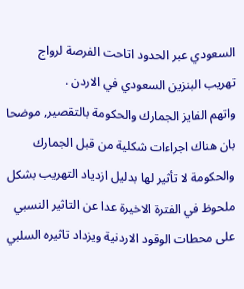السعودي عبر الحدود اتاحت الفرصة لرواج تهريب البنزين السعودي في الاردن .
واتهم الفايز الجمارك والحكومة بالتقصير, موضحا بان هناك اجراءات شكلية من قبل الجمارك والحكومة لا تأثير لها بدليل ازدياد التهريب بشكل ملحوظ في الفترة الاخيرة عدا عن التاثير النسبي على محطات الوقود الاردنية ويزداد تاثيره السلبي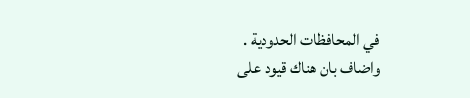في المحافظات الحدودية .
واضاف بان هناك قيود على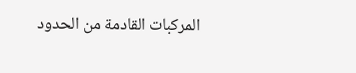المركبات القادمة من الحدود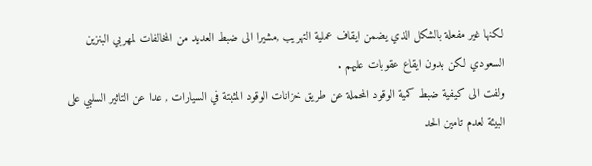لكنها غير مفعلة بالشكل الذي يضمن ايقاف عملية التهريب ,مشيرا الى ضبط العديد من المخالفات لمهربي البنزين السعودي لكن بدون ايقاع عقوبات عليهم .
ولفت الى كيفية ضبط كمية الوقود المحملة عن طريق خزانات الوقود المثبتة في السيارات , عدا عن التاثير السلبي على البيئة لعدم تامين الحد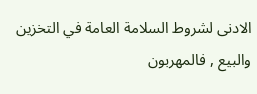الادنى لشروط السلامة العامة في التخزين والبيع , فالمهربون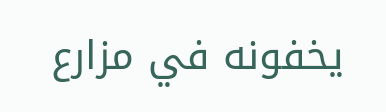يخفونه في مزارع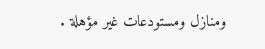ومنازل ومستودعات غير مؤهلة .